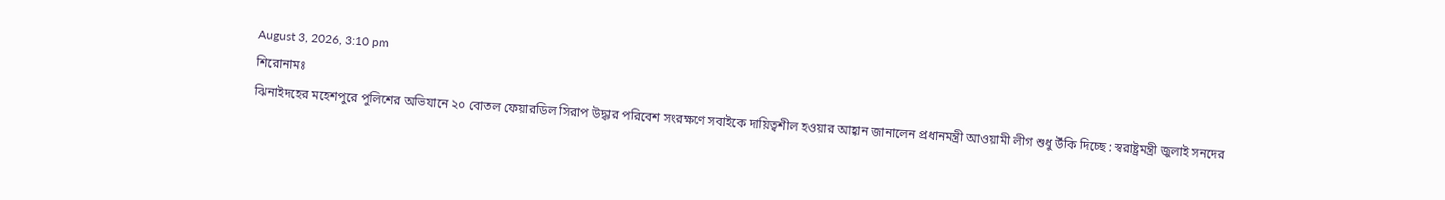August 3, 2026, 3:10 pm
শিরোনামঃ
ঝিনাইদহের মহেশপুরে পুলিশের অভিযানে ২০ বোতল ফেয়ারডিল সিরাপ উদ্ধার পরিবেশ সংরক্ষণে সবাইকে দায়িত্বশীল হওয়ার আহ্বান জানালেন প্রধানমন্ত্রী আওয়ামী লীগ শুধু উঁকি দিচ্ছে : স্বরাষ্ট্রমন্ত্রী জুলাই সনদের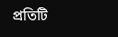প্রতিটি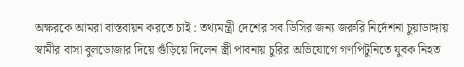অক্ষরকে আমরা বাস্তবায়ন করতে চাই : তথ্যমন্ত্রী দেশের সব ডিসির জন্য জরুরি নির্দেশনা চুয়াডাঙ্গায় স্বামীর বাসা বুলডোজার দিয়ে গুঁড়িয়ে দিলেন স্ত্রী পাবনায় চুরির অভিযোগে গণপিটুনিতে যুবক নিহত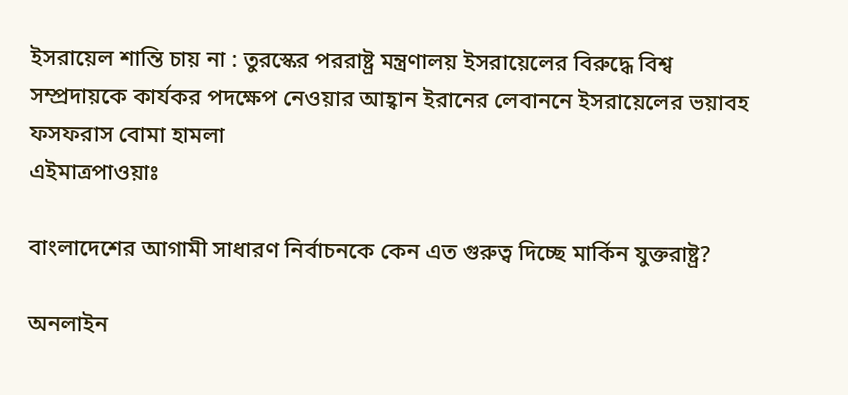ইসরায়েল শান্তি চায় না : তুরস্কের পররাষ্ট্র মন্ত্রণালয় ইসরায়েলের বিরুদ্ধে বিশ্ব সম্প্রদায়কে কার্যকর পদক্ষেপ নেওয়ার আহ্বান ইরানের লেবাননে ইসরায়েলের ভয়াবহ ফসফরাস বোমা হামলা
এইমাত্রপাওয়াঃ

বাংলাদেশের আগামী সাধারণ নির্বাচনকে কেন এত গুরুত্ব দিচ্ছে মার্কিন যুক্তরাষ্ট্র?

অনলাইন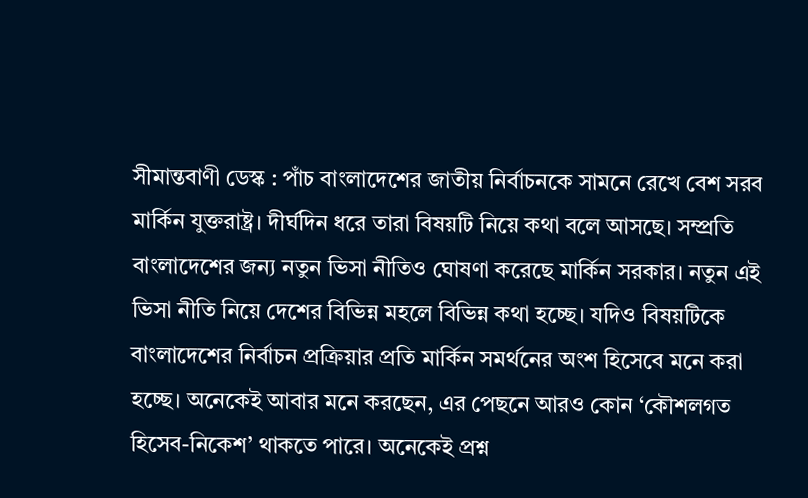সীমান্তবাণী ডেস্ক : পাঁচ বাংলাদেশের জাতীয় নির্বাচনকে সামনে রেখে বেশ সরব মার্কিন যুক্তরাষ্ট্র। দীর্ঘদিন ধরে তারা বিষয়টি নিয়ে কথা বলে আসছে। সম্প্রতি বাংলাদেশের জন্য নতুন ভিসা নীতিও ঘোষণা করেছে মার্কিন সরকার। নতুন এই ভিসা নীতি নিয়ে দেশের বিভিন্ন মহলে বিভিন্ন কথা হচ্ছে। যদিও বিষয়টিকে বাংলাদেশের নির্বাচন প্রক্রিয়ার প্রতি মার্কিন সমর্থনের অংশ হিসেবে মনে করা হচ্ছে। অনেকেই আবার মনে করছেন, এর পেছনে আরও কোন ‘কৌশলগত হিসেব-নিকেশ’ থাকতে পারে। অনেকেই প্রশ্ন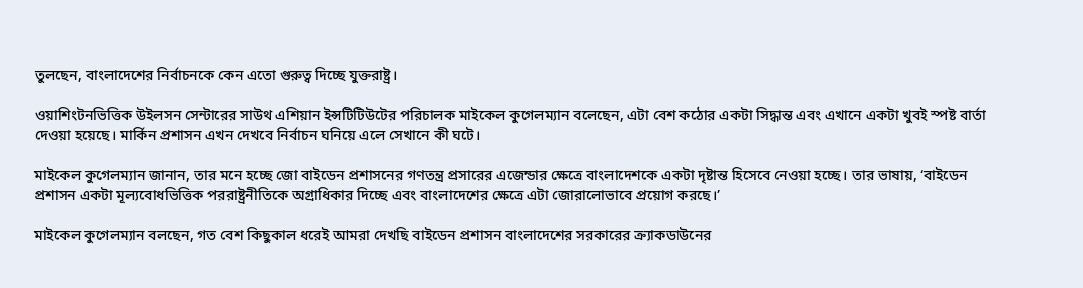তুলছেন, বাংলাদেশের নির্বাচনকে কেন এতো গুরুত্ব দিচ্ছে যুক্তরাষ্ট্র।

ওয়াশিংটনভিত্তিক উইলসন সেন্টারের সাউথ এশিয়ান ইন্সটিটিউটের পরিচালক মাইকেল কুগেলম্যান বলেছেন, এটা বেশ কঠোর একটা সিদ্ধান্ত এবং এখানে একটা খুবই স্পষ্ট বার্তা দেওয়া হয়েছে। মার্কিন প্রশাসন এখন দেখবে নির্বাচন ঘনিয়ে এলে সেখানে কী ঘটে।

মাইকেল কুগেলম্যান জানান, তার মনে হচ্ছে জো বাইডেন প্রশাসনের গণতন্ত্র প্রসারের এজেন্ডার ক্ষেত্রে বাংলাদেশকে একটা দৃষ্টান্ত হিসেবে নেওয়া হচ্ছে। তার ভাষায়, ‘বাইডেন প্রশাসন একটা মূল্যবোধভিত্তিক পররাষ্ট্রনীতিকে অগ্রাধিকার দিচ্ছে এবং বাংলাদেশের ক্ষেত্রে এটা জোরালোভাবে প্রয়োগ করছে।’

মাইকেল কুগেলম্যান বলছেন, গত বেশ কিছুকাল ধরেই আমরা দেখছি বাইডেন প্রশাসন বাংলাদেশের সরকারের ক্র্যাকডাউনের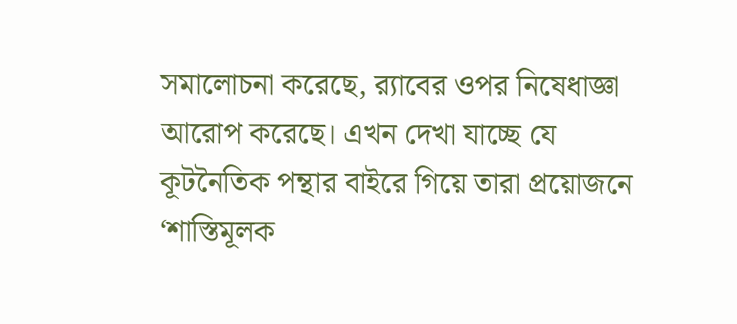সমালোচনা করেছে, র‍্যাবের ওপর নিষেধাজ্ঞা আরোপ করেছে। এখন দেখা যাচ্ছে যে কূটনৈতিক পন্থার বাইরে গিয়ে তারা প্রয়োজনে ‘শাস্তিমূলক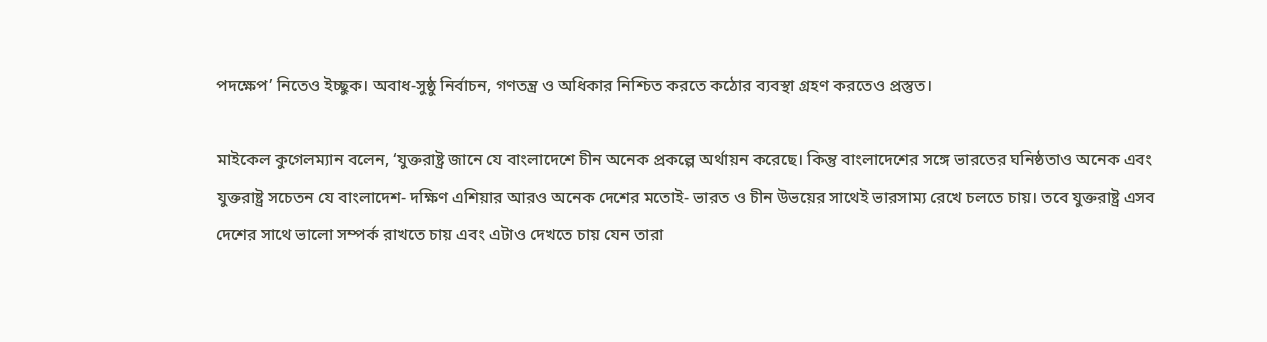পদক্ষেপ’ নিতেও ইচ্ছুক। অবাধ-সুষ্ঠু নির্বাচন, গণতন্ত্র ও অধিকার নিশ্চিত করতে কঠোর ব্যবস্থা গ্রহণ করতেও প্রস্তুত।

মাইকেল কুগেলম্যান বলেন, ‘যুক্তরাষ্ট্র জানে যে বাংলাদেশে চীন অনেক প্রকল্পে অর্থায়ন করেছে। কিন্তু বাংলাদেশের সঙ্গে ভারতের ঘনিষ্ঠতাও অনেক এবং যুক্তরাষ্ট্র সচেতন যে বাংলাদেশ- দক্ষিণ এশিয়ার আরও অনেক দেশের মতোই- ভারত ও চীন উভয়ের সাথেই ভারসাম্য রেখে চলতে চায়। তবে যুক্তরাষ্ট্র এসব দেশের সাথে ভালো সম্পর্ক রাখতে চায় এবং এটাও দেখতে চায় যেন তারা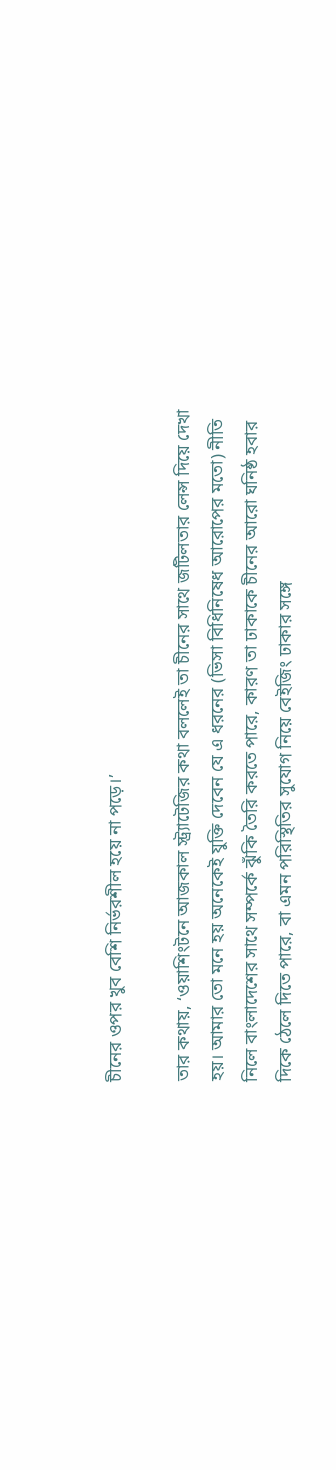চীনের ওপর খুব বেশি নির্ভরশীল হয়ে না পড়ে।’

তার কথায়, ‘ওয়াশিংটনে আজকাল স্ট্র্যাটেজির কথা বললেই তা চীনের সাথে জটিলতার লেন্স দিয়ে দেখা হয়। আমার তো মনে হয় অনেকেই যুক্তি দেবেন যে এ ধরনের (ভিসা বিধিনিষেধ আরোপের মতো) নীতি নিলে বাংলাদেশের সাথে সম্পর্কে ঝুঁকি তৈরি করতে পারে, কারণ তা ঢাকাকে চীনের আরো ঘনিষ্ঠ হবার দিকে ঠেলে দিতে পারে, বা এমন পরিস্থিতির সুযোগ নিয়ে বেইজিং ঢাকার সঙ্গে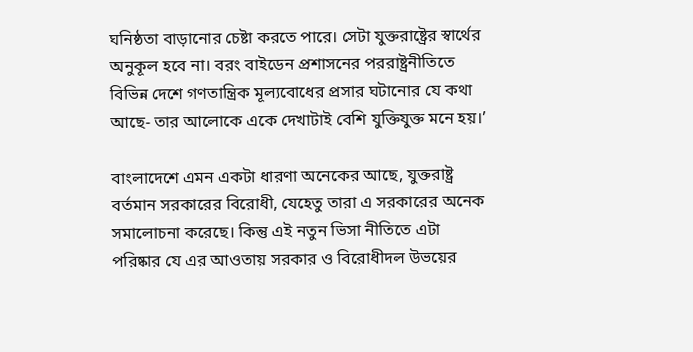ঘনিষ্ঠতা বাড়ানোর চেষ্টা করতে পারে। সেটা যুক্তরাষ্ট্রের স্বার্থের অনুকূল হবে না। বরং বাইডেন প্রশাসনের পররাষ্ট্রনীতিতে বিভিন্ন দেশে গণতান্ত্রিক মূল্যবোধের প্রসার ঘটানোর যে কথা আছে- তার আলোকে একে দেখাটাই বেশি যুক্তিযুক্ত মনে হয়।’

বাংলাদেশে এমন একটা ধারণা অনেকের আছে, যুক্তরাষ্ট্র বর্তমান সরকারের বিরোধী, যেহেতু তারা এ সরকারের অনেক সমালোচনা করেছে। কিন্তু এই নতুন ভিসা নীতিতে এটা পরিষ্কার যে এর আওতায় সরকার ও বিরোধীদল উভয়ের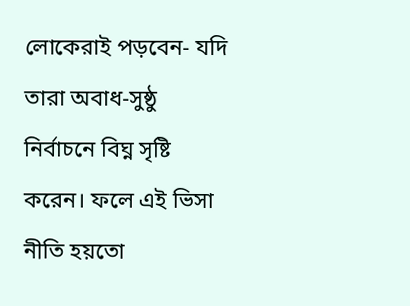লোকেরাই পড়বেন- যদি তারা অবাধ-সুষ্ঠু নির্বাচনে বিঘ্ন সৃষ্টি করেন। ফলে এই ভিসা নীতি হয়তো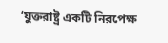‘যুক্তরাষ্ট্র একটি নিরপেক্ষ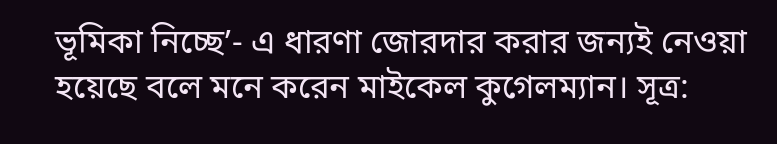ভূমিকা নিচ্ছে’- এ ধারণা জোরদার করার জন্যই নেওয়া হয়েছে বলে মনে করেন মাইকেল কুগেলম্যান। সূত্র: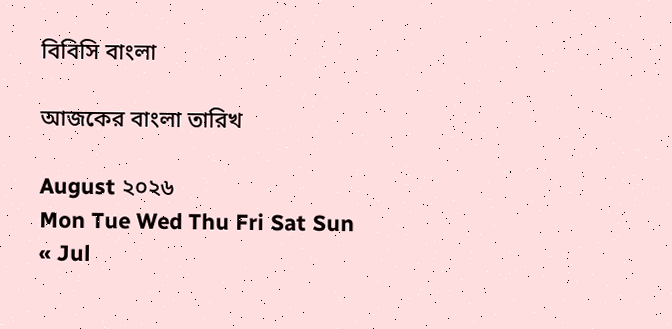বিবিসি বাংলা

আজকের বাংলা তারিখ

August ২০২৬
Mon Tue Wed Thu Fri Sat Sun
« Jul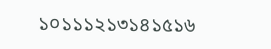১০১১১২১৩১৪১৫১৬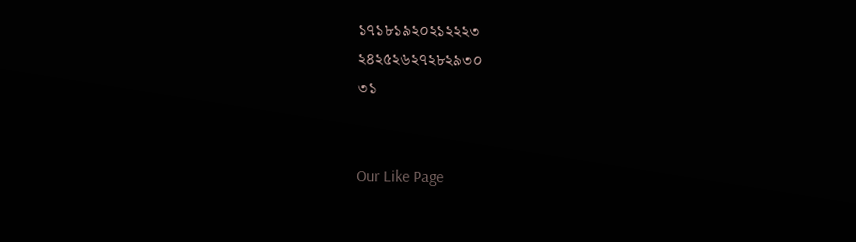১৭১৮১৯২০২১২২২৩
২৪২৫২৬২৭২৮২৯৩০
৩১


Our Like Page